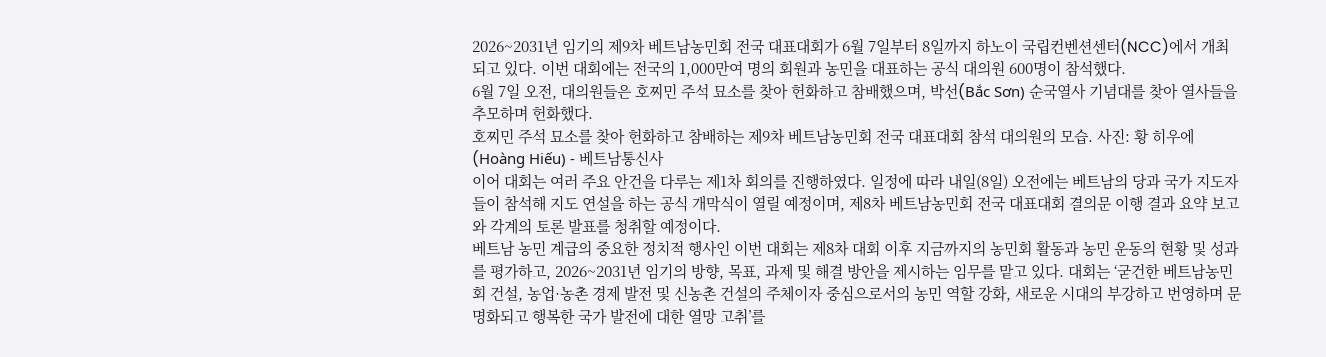2026~2031년 임기의 제9차 베트남농민회 전국 대표대회가 6월 7일부터 8일까지 하노이 국립컨벤션센터(NCC)에서 개최되고 있다. 이번 대회에는 전국의 1,000만여 명의 회원과 농민을 대표하는 공식 대의원 600명이 참석했다.
6월 7일 오전, 대의원들은 호찌민 주석 묘소를 찾아 헌화하고 참배했으며, 박선(Bắc Sơn) 순국열사 기념대를 찾아 열사들을 추모하며 헌화했다.
호찌민 주석 묘소를 찾아 헌화하고 참배하는 제9차 베트남농민회 전국 대표대회 참석 대의원의 모습. 사진: 황 히우에(Hoàng Hiếu) - 베트남통신사
이어 대회는 여러 주요 안건을 다루는 제1차 회의를 진행하였다. 일정에 따라 내일(8일) 오전에는 베트남의 당과 국가 지도자들이 참석해 지도 연설을 하는 공식 개막식이 열릴 예정이며, 제8차 베트남농민회 전국 대표대회 결의문 이행 결과 요약 보고와 각계의 토론 발표를 청취할 예정이다.
베트남 농민 계급의 중요한 정치적 행사인 이번 대회는 제8차 대회 이후 지금까지의 농민회 활동과 농민 운동의 현황 및 성과를 평가하고, 2026~2031년 임기의 방향, 목표, 과제 및 해결 방안을 제시하는 임무를 맡고 있다. 대회는 ‘굳건한 베트남농민회 건설, 농업·농촌 경제 발전 및 신농촌 건설의 주체이자 중심으로서의 농민 역할 강화, 새로운 시대의 부강하고 번영하며 문명화되고 행복한 국가 발전에 대한 열망 고취’를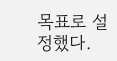목표로 설정했다.